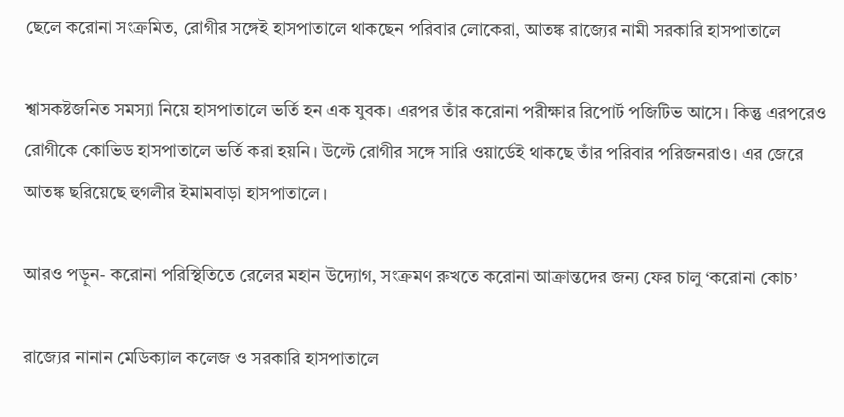ছেলে করোনা সংক্রমিত, রোগীর সঙ্গেই হাসপাতালে থাকছেন পরিবার লোকেরা, আতঙ্ক রাজ্যের নামী সরকারি হাসপাতালে

শ্বাসকষ্টজনিত সমস্যা নিয়ে হাসপাতালে ভর্তি হন এক যুবক। এরপর তাঁর করোনা পরীক্ষার রিপোর্ট পজিটিভ আসে। কিন্তু এরপরেও রোগীকে কোভিড হাসপাতালে ভর্তি করা হয়নি। উল্টে রোগীর সঙ্গে সারি ওয়ার্ডেই থাকছে তাঁর পরিবার পরিজনরাও। এর জেরে আতঙ্ক ছরিয়েছে হুগলীর ইমামবাড়া হাসপাতালে।

আরও পড়ুন- করোনা পরিস্থিতিতে রেলের মহান উদ্যোগ, সংক্রমণ রুখতে করোনা আক্রান্তদের জন্য ফের চালু ‘করোনা কোচ’

রাজ্যের নানান মেডিক্যাল কলেজ ও সরকারি হাসপাতালে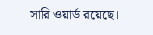সারি ওয়ার্ড রয়েছে।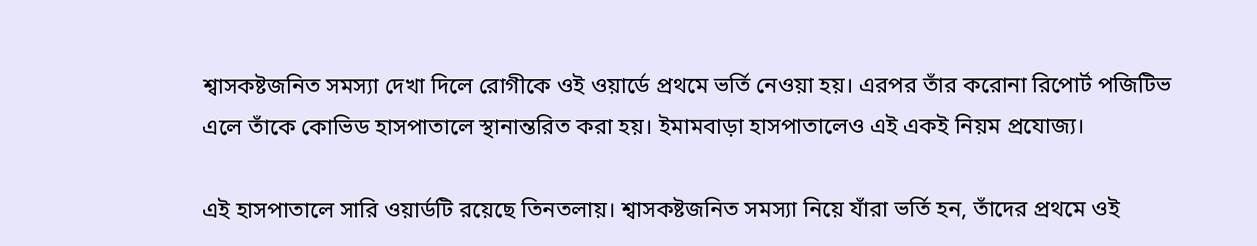শ্বাসকষ্টজনিত সমস্যা দেখা দিলে রোগীকে ওই ওয়ার্ডে প্রথমে ভর্তি নেওয়া হয়। এরপর তাঁর করোনা রিপোর্ট পজিটিভ এলে তাঁকে কোভিড হাসপাতালে স্থানান্তরিত করা হয়। ইমামবাড়া হাসপাতালেও এই একই নিয়ম প্রযোজ্য।

এই হাসপাতালে সারি ওয়ার্ডটি রয়েছে তিনতলায়। শ্বাসকষ্টজনিত সমস্যা নিয়ে যাঁরা ভর্তি হন, তাঁদের প্রথমে ওই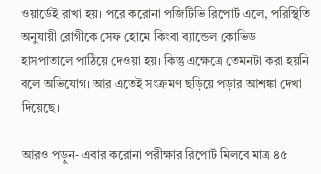ওয়ার্ডেই রাখা হয়। পরে করোনা পজিটিভি রিপোর্ট এলে, পরিস্থিতি অনুযায়ী রোগীকে সেফ হোমে কিংবা ব্যান্ডেল কোভিড হাসপাতালে পাঠিয়ে দেওয়া হয়। কিন্তু এক্ষেত্রে তেমনটা করা হয়নি বলে অভিযোগ। আর এতেই সংক্রমণ ছড়িয়ে পড়ার আশঙ্কা দেখা দিয়েছে।

আরও পড়ুন- এবার করোনা পরীক্ষার রিপোর্ট মিলবে মাত্র ৪৫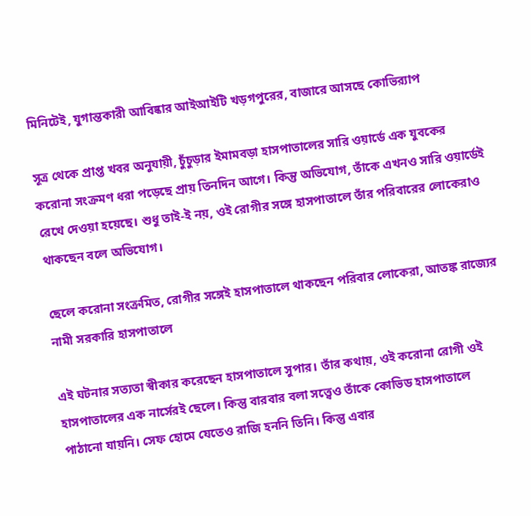মিনিটেই, যুগান্তকারী আবিষ্কার আইআইটি খড়গপুরের, বাজারে আসছে কোভির‍্যাপ

সূত্র থেকে প্রাপ্ত খবর অনুযায়ী, চুঁচুড়ার ইমামবড়া হাসপাতালের সারি ওয়ার্ডে এক যুবকের করোনা সংক্রমণ ধরা পড়েছে প্রায় তিনদিন আগে। কিন্তু অভিযোগ, তাঁকে এখনও সারি ওয়ার্ডেই রেখে দেওয়া হয়েছে। শুধু তাই-ই নয়, ওই রোগীর সঙ্গে হাসপাতালে তাঁর পরিবারের লোকেরাও থাকছেন বলে অভিযোগ।

ছেলে করোনা সংক্রমিত, রোগীর সঙ্গেই হাসপাতালে থাকছেন পরিবার লোকেরা, আতঙ্ক রাজ্যের নামী সরকারি হাসপাতালে

এই ঘটনার সত্যতা স্বীকার করেছেন হাসপাতালে সুপার। তাঁর কথায়, ওই করোনা রোগী ওই হাসপাতালের এক নার্সেরই ছেলে। কিন্তু বারবার বলা সত্ত্বেও তাঁকে কোভিড হাসপাতালে পাঠানো যায়নি। সেফ হোমে যেতেও রাজি হননি তিনি। কিন্তু এবার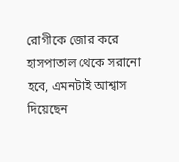রোগীকে জোর করে হাসপাতাল থেকে সরানো হবে, এমনটাই আশ্বাস দিয়েছেন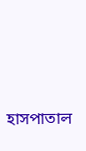হাসপাতাল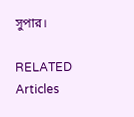সুপার।

RELATED Articles